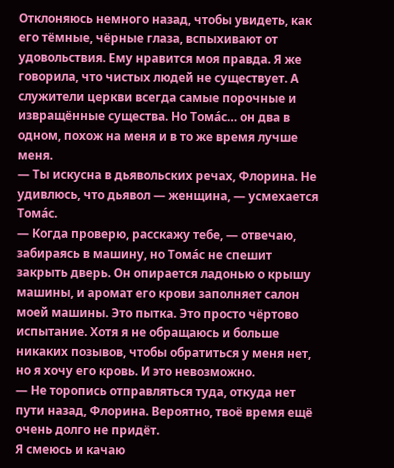Отклоняюсь немного назад, чтобы увидеть, как его тёмные, чёрные глаза, вспыхивают от удовольствия. Ему нравится моя правда. Я же говорила, что чистых людей не существует. А служители церкви всегда самые порочные и извращённые существа. Но Томáс… он два в одном, похож на меня и в то же время лучше меня.
— Ты искусна в дьявольских речах, Флорина. Не удивлюсь, что дьявол — женщина, — усмехается Томáс.
— Когда проверю, расскажу тебе, — отвечаю, забираясь в машину, но Томáс не спешит закрыть дверь. Он опирается ладонью о крышу машины, и аромат его крови заполняет салон моей машины. Это пытка. Это просто чёртово испытание. Хотя я не обращаюсь и больше никаких позывов, чтобы обратиться у меня нет, но я хочу его кровь. И это невозможно.
— Не торопись отправляться туда, откуда нет пути назад, Флорина. Вероятно, твоё время ещё очень долго не придёт.
Я смеюсь и качаю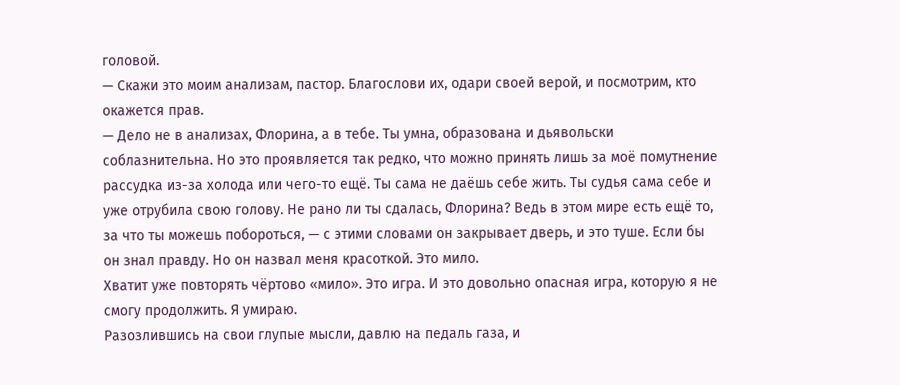головой.
— Скажи это моим анализам, пастор. Благослови их, одари своей верой, и посмотрим, кто окажется прав.
— Дело не в анализах, Флорина, а в тебе. Ты умна, образована и дьявольски соблазнительна. Но это проявляется так редко, что можно принять лишь за моё помутнение рассудка из-за холода или чего-то ещё. Ты сама не даёшь себе жить. Ты судья сама себе и уже отрубила свою голову. Не рано ли ты сдалась, Флорина? Ведь в этом мире есть ещё то, за что ты можешь побороться, — с этими словами он закрывает дверь, и это туше. Если бы он знал правду. Но он назвал меня красоткой. Это мило.
Хватит уже повторять чёртово «мило». Это игра. И это довольно опасная игра, которую я не смогу продолжить. Я умираю.
Разозлившись на свои глупые мысли, давлю на педаль газа, и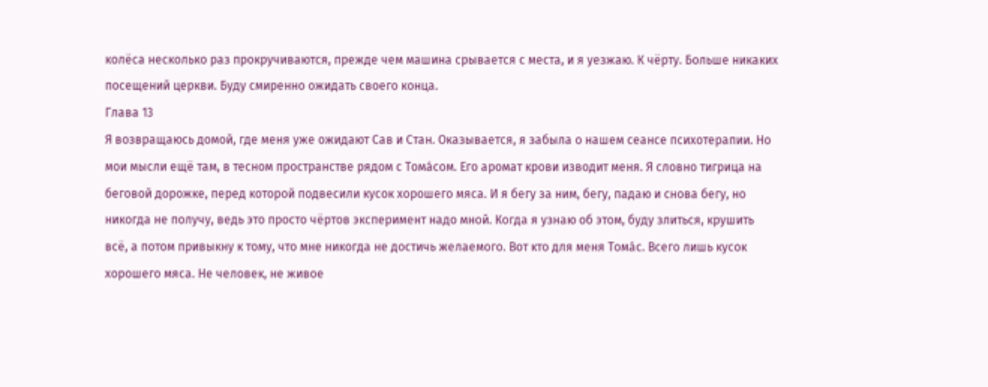колёса несколько раз прокручиваются, прежде чем машина срывается с места, и я уезжаю. К чёрту. Больше никаких посещений церкви. Буду смиренно ожидать своего конца.
Глава 13
Я возвращаюсь домой, где меня уже ожидают Сав и Стан. Оказывается, я забыла о нашем сеансе психотерапии. Но мои мысли ещё там, в тесном пространстве рядом с Томáсом. Его аромат крови изводит меня. Я словно тигрица на беговой дорожке, перед которой подвесили кусок хорошего мяса. И я бегу за ним, бегу, падаю и снова бегу, но никогда не получу, ведь это просто чёртов эксперимент надо мной. Когда я узнаю об этом, буду злиться, крушить всё, а потом привыкну к тому, что мне никогда не достичь желаемого. Вот кто для меня Томáс. Всего лишь кусок хорошего мяса. Не человек, не живое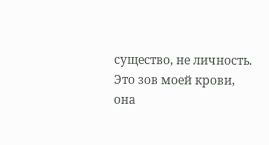существо, не личность. Это зов моей крови, она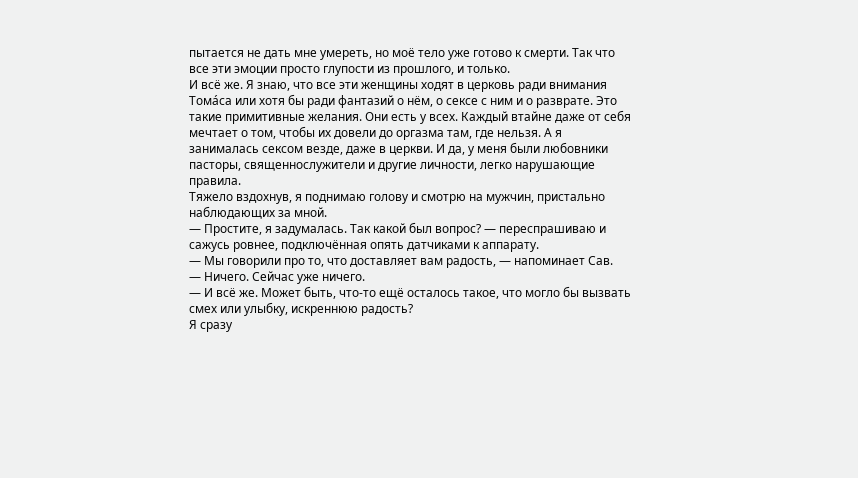пытается не дать мне умереть, но моё тело уже готово к смерти. Так что все эти эмоции просто глупости из прошлого, и только.
И всё же. Я знаю, что все эти женщины ходят в церковь ради внимания Томáса или хотя бы ради фантазий о нём, о сексе с ним и о разврате. Это такие примитивные желания. Они есть у всех. Каждый втайне даже от себя мечтает о том, чтобы их довели до оргазма там, где нельзя. А я занималась сексом везде, даже в церкви. И да, у меня были любовники пасторы, священнослужители и другие личности, легко нарушающие правила.
Тяжело вздохнув, я поднимаю голову и смотрю на мужчин, пристально наблюдающих за мной.
— Простите, я задумалась. Так какой был вопрос? — переспрашиваю и сажусь ровнее, подключённая опять датчиками к аппарату.
— Мы говорили про то, что доставляет вам радость, — напоминает Сав.
— Ничего. Сейчас уже ничего.
— И всё же. Может быть, что-то ещё осталось такое, что могло бы вызвать смех или улыбку, искреннюю радость?
Я сразу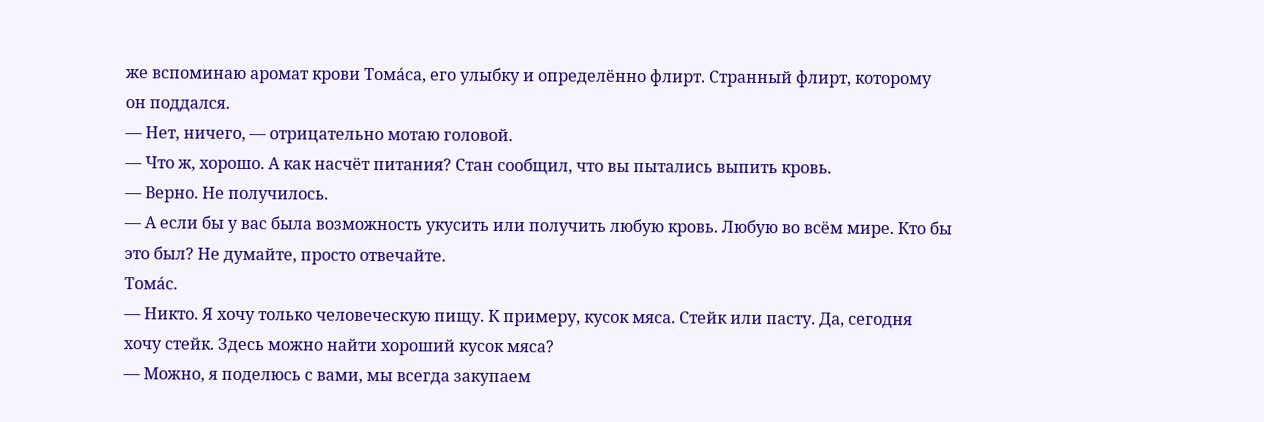же вспоминаю аромат крови Томáса, его улыбку и определённо флирт. Странный флирт, которому он поддался.
— Нет, ничего, — отрицательно мотаю головой.
— Что ж, хорошо. А как насчёт питания? Стан сообщил, что вы пытались выпить кровь.
— Верно. Не получилось.
— А если бы у вас была возможность укусить или получить любую кровь. Любую во всём мире. Кто бы это был? Не думайте, просто отвечайте.
Томáс.
— Никто. Я хочу только человеческую пищу. К примеру, кусок мяса. Стейк или пасту. Да, сегодня хочу стейк. Здесь можно найти хороший кусок мяса?
— Можно, я поделюсь с вами, мы всегда закупаем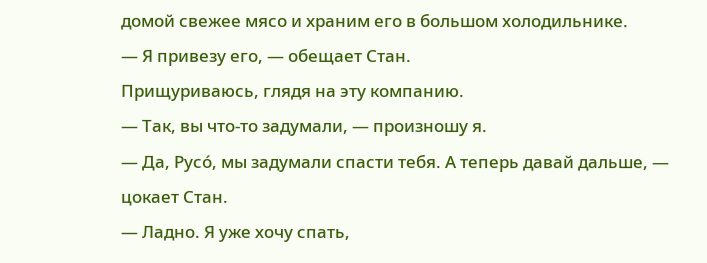домой свежее мясо и храним его в большом холодильнике.
— Я привезу его, — обещает Стан.
Прищуриваюсь, глядя на эту компанию.
— Так, вы что-то задумали, — произношу я.
— Да, Русó, мы задумали спасти тебя. А теперь давай дальше, — цокает Стан.
— Ладно. Я уже хочу спать,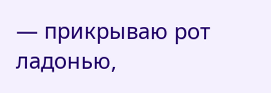— прикрываю рот ладонью,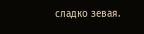сладко зевая.